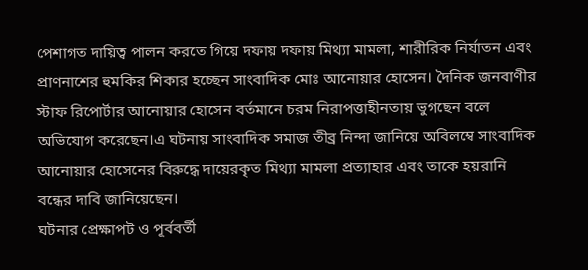পেশাগত দায়িত্ব পালন করতে গিয়ে দফায় দফায় মিথ্যা মামলা, শারীরিক নির্যাতন এবং প্রাণনাশের হুমকির শিকার হচ্ছেন সাংবাদিক মোঃ আনোয়ার হোসেন। দৈনিক জনবাণীর স্টাফ রিপোর্টার আনোয়ার হোসেন বর্তমানে চরম নিরাপত্তাহীনতায় ভুগছেন বলে অভিযোগ করেছেন।এ ঘটনায় সাংবাদিক সমাজ তীব্র নিন্দা জানিয়ে অবিলম্বে সাংবাদিক আনোয়ার হোসেনের বিরুদ্ধে দায়েরকৃত মিথ্যা মামলা প্রত্যাহার এবং তাকে হয়রানি বন্ধের দাবি জানিয়েছেন।
ঘটনার প্রেক্ষাপট ও পূর্ববর্তী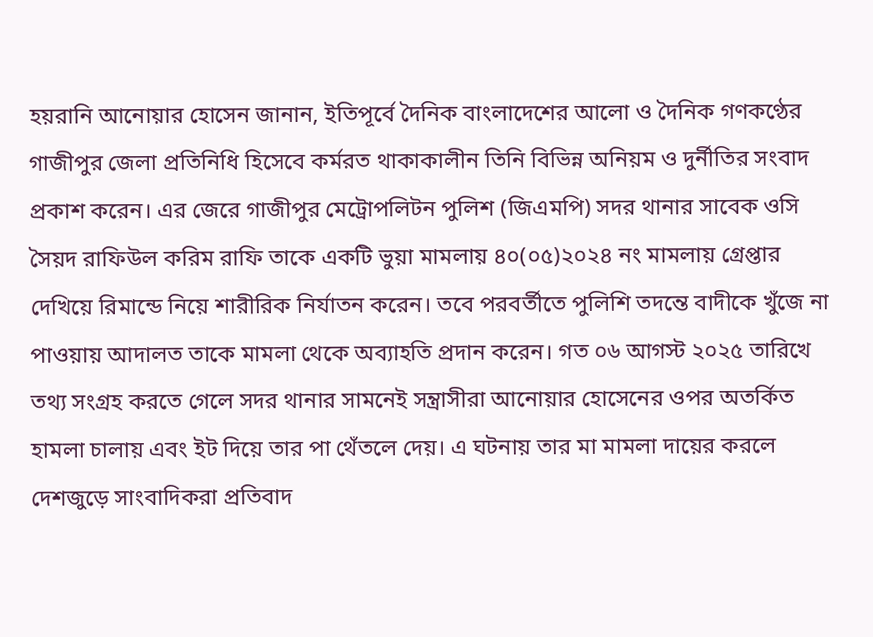হয়রানি আনোয়ার হোসেন জানান, ইতিপূর্বে দৈনিক বাংলাদেশের আলো ও দৈনিক গণকণ্ঠের গাজীপুর জেলা প্রতিনিধি হিসেবে কর্মরত থাকাকালীন তিনি বিভিন্ন অনিয়ম ও দুর্নীতির সংবাদ প্রকাশ করেন। এর জেরে গাজীপুর মেট্রোপলিটন পুলিশ (জিএমপি) সদর থানার সাবেক ওসি সৈয়দ রাফিউল করিম রাফি তাকে একটি ভুয়া মামলায় ৪০(০৫)২০২৪ নং মামলায় গ্রেপ্তার দেখিয়ে রিমান্ডে নিয়ে শারীরিক নির্যাতন করেন। তবে পরবর্তীতে পুলিশি তদন্তে বাদীকে খুঁজে না পাওয়ায় আদালত তাকে মামলা থেকে অব্যাহতি প্রদান করেন। গত ০৬ আগস্ট ২০২৫ তারিখে তথ্য সংগ্রহ করতে গেলে সদর থানার সামনেই সন্ত্রাসীরা আনোয়ার হোসেনের ওপর অতর্কিত হামলা চালায় এবং ইট দিয়ে তার পা থেঁতলে দেয়। এ ঘটনায় তার মা মামলা দায়ের করলে দেশজুড়ে সাংবাদিকরা প্রতিবাদ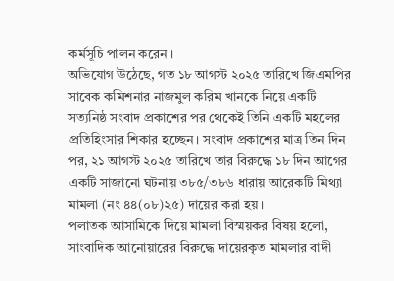কর্মসূচি পালন করেন।
অভিযোগ উঠেছে, গত ১৮ আগস্ট ২০২৫ তারিখে জিএমপির সাবেক কমিশনার নাজমুল করিম খানকে নিয়ে একটি সত্যনিষ্ঠ সংবাদ প্রকাশের পর থেকেই তিনি একটি মহলের প্রতিহিংসার শিকার হচ্ছেন। সংবাদ প্রকাশের মাত্র তিন দিন পর, ২১ আগস্ট ২০২৫ তারিখে তার বিরুদ্ধে ১৮ দিন আগের একটি সাজানো ঘটনায় ৩৮৫/৩৮৬ ধারায় আরেকটি মিথ্যা মামলা (নং ৪৪(০৮)২৫) দায়ের করা হয়।
পলাতক আসামিকে দিয়ে মামলা বিস্ময়কর বিষয় হলো, সাংবাদিক আনোয়ারের বিরুদ্ধে দায়েরকৃত মামলার বাদী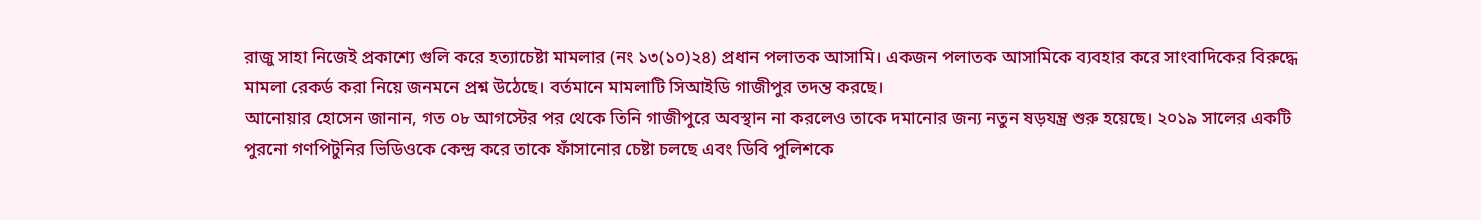রাজু সাহা নিজেই প্রকাশ্যে গুলি করে হত্যাচেষ্টা মামলার (নং ১৩(১০)২৪) প্রধান পলাতক আসামি। একজন পলাতক আসামিকে ব্যবহার করে সাংবাদিকের বিরুদ্ধে মামলা রেকর্ড করা নিয়ে জনমনে প্রশ্ন উঠেছে। বর্তমানে মামলাটি সিআইডি গাজীপুর তদন্ত করছে।
আনোয়ার হোসেন জানান, গত ০৮ আগস্টের পর থেকে তিনি গাজীপুরে অবস্থান না করলেও তাকে দমানোর জন্য নতুন ষড়যন্ত্র শুরু হয়েছে। ২০১৯ সালের একটি পুরনো গণপিটুনির ভিডিওকে কেন্দ্র করে তাকে ফাঁসানোর চেষ্টা চলছে এবং ডিবি পুলিশকে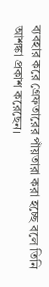ব্যবহার করে গ্রেফতারের পাঁয়তারা করা হচ্ছে বলে তিনি আশঙ্কা প্রকাশ করেছেন।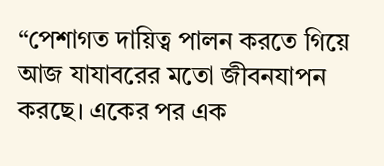“পেশাগত দায়িত্ব পালন করতে গিয়ে আজ যাযাবরের মতো জীবনযাপন করছে। একের পর এক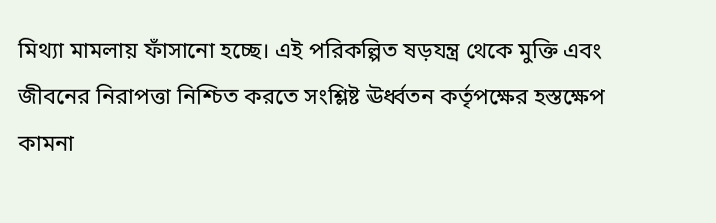মিথ্যা মামলায় ফাঁসানো হচ্ছে। এই পরিকল্পিত ষড়যন্ত্র থেকে মুক্তি এবং জীবনের নিরাপত্তা নিশ্চিত করতে সংশ্লিষ্ট ঊর্ধ্বতন কর্তৃপক্ষের হস্তক্ষেপ কামনা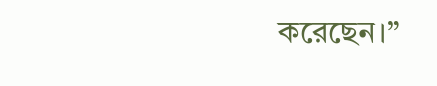করেছেন।”